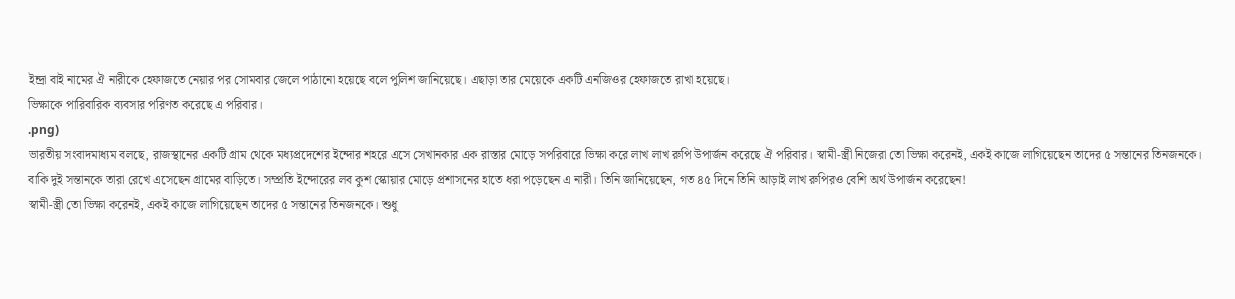ইন্দ্রা বাই নামের ঐ নারীকে হেফাজতে নেয়ার পর সোমবার জেলে পাঠানো হয়েছে বলে পুলিশ জানিয়েছে। এছাড়া তার মেয়েকে একটি এনজিওর হেফাজতে রাখা হয়েছে।
ভিক্ষাকে পারিবারিক ব্যবসার পরিণত করেছে এ পরিবার।
.png)
ভারতীয় সংবাদমাধ্যম বলছে, রাজস্থানের একটি গ্রাম থেকে মধ্যপ্রদেশের ইন্দোর শহরে এসে সেখানকার এক রাস্তার মোড়ে সপরিবারে ভিক্ষা করে লাখ লাখ রুপি উপার্জন করেছে ঐ পরিবার। স্বামী-স্ত্রী নিজেরা তো ভিক্ষা করেনই, একই কাজে লাগিয়েছেন তাদের ৫ সন্তানের তিনজনকে।
বাকি দুই সন্তানকে তারা রেখে এসেছেন গ্রামের বাড়িতে। সম্প্রতি ইন্দোরের লব কুশ স্কোয়ার মোড়ে প্রশাসনের হাতে ধরা পড়েছেন এ নারী। তিনি জানিয়েছেন, গত ৪৫ দিনে তিনি আড়াই লাখ রুপিরও বেশি অর্থ উপার্জন করেছেন!
স্বামী-স্ত্রী তো ভিক্ষা করেনই, একই কাজে লাগিয়েছেন তাদের ৫ সন্তানের তিনজনকে। শুধু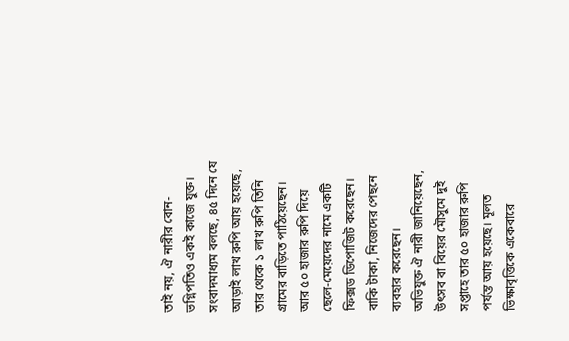তাই নয়, ঐ নারীর বোন- ভগ্নিপতিও একই কাজে যুক্ত।
সংবাদমাধ্যম বলছে, ৪৫ দিনে যে আড়াই লাখ রুপি আয় হয়েছে, তার থেকে ১ লাখ রুপি তিনি গ্রামের বাড়িতে পাঠিয়েছেন। আর ৫০ হাজার রুপি দিয়ে ছেলে-মেয়েদের নামে একটি ফিক্সড ডিপোজিট করেছেন। বাকি টাকা, নিজেদের পেছনে ব্যবহার করেছেন।
অভিযুক্ত ঐ নারী জানিয়েছেন, উৎসব বা বিয়ের মৌসুমে দুই সপ্তাহে তার ৫০ হাজার রুপি পর্যন্ত আয় হয়েছে। মূলত ভিক্ষাবৃত্তিকে একেবারে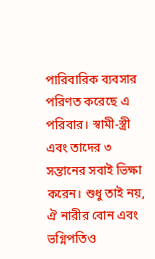পারিবারিক ব্যবসার পরিণত করেছে এ পরিবার। স্বামী-স্ত্রী এবং তাদের ৩ সন্তানের সবাই ভিক্ষা করেন। শুধু তাই নয়, ঐ নারীর বোন এবং ভগ্নিপতিও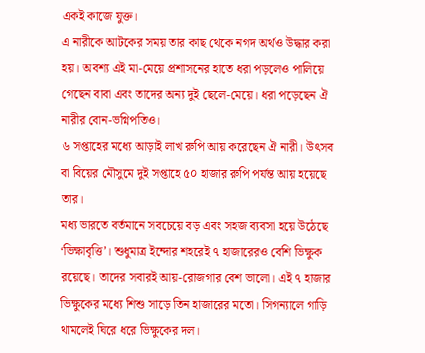একই কাজে যুক্ত।
এ নারীকে আটকের সময় তার কাছ থেকে নগদ অর্থও উদ্ধার করা হয়। অবশ্য এই মা-মেয়ে প্রশাসনের হাতে ধরা পড়লেও পালিয়ে গেছেন বাবা এবং তাদের অন্য দুই ছেলে-মেয়ে। ধরা পড়েছেন ঐ নারীর বোন-ভগ্নিপতিও।
৬ সপ্তাহের মধ্যে আড়াই লাখ রুপি আয় করেছেন ঐ নারী। উৎসব বা বিয়ের মৌসুমে দুই সপ্তাহে ৫০ হাজার রুপি পর্যন্ত আয় হয়েছে তার।
মধ্য ভারতে বর্তমানে সবচেয়ে বড় এবং সহজ ব্যবসা হয়ে উঠেছে ‘ভিক্ষাবৃত্তি’। শুধুমাত্র ইন্দোর শহরেই ৭ হাজারেরও বেশি ভিক্ষুক রয়েছে। তাদের সবারই আয়-রোজগার বেশ ভালো। এই ৭ হাজার ভিক্ষুকের মধ্যে শিশু সাড়ে তিন হাজারের মতো। সিগন্যালে গাড়ি থামলেই ঘিরে ধরে ভিক্ষুকের দল।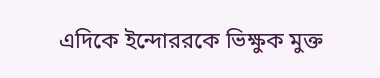এদিকে ইন্দোররকে ভিক্ষুক মুক্ত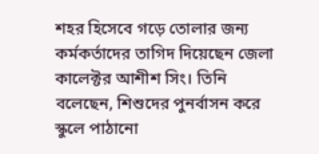শহর হিসেবে গড়ে তোলার জন্য কর্মকর্তাদের তাগিদ দিয়েছেন জেলা কালেক্টর আশীশ সিং। তিনি বলেছেন, শিশুদের পুনর্বাসন করে স্কুলে পাঠানো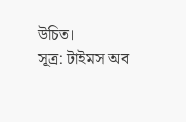উচিত।
সূত্র: টাইমস অব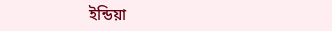ইন্ডিয়া